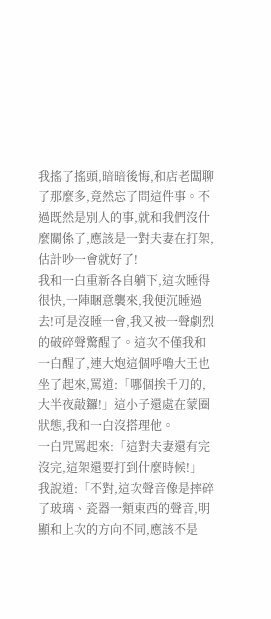我搖了搖頭,暗暗後悔,和店老闆聊了那麼多,竟然忘了問這件事。不過既然是別人的事,就和我們沒什麼關係了,應該是一對夫妻在打架,估計吵一會就好了!
我和一白重新各自躺下,這次睡得很快,一陣睏意襲來,我便沉睡過去!可是沒睡一會,我又被一聲劇烈的破碎聲驚醒了。這次不僅我和一白醒了,連大炮這個呼嚕大王也坐了起來,罵道:「哪個挨千刀的,大半夜敲鑼!」這小子還處在蒙圈狀態,我和一白沒搭理他。
一白咒罵起來:「這對夫妻還有完沒完,這架還要打到什麼時候!」
我說道:「不對,這次聲音像是摔碎了玻璃、瓷器一類東西的聲音,明顯和上次的方向不同,應該不是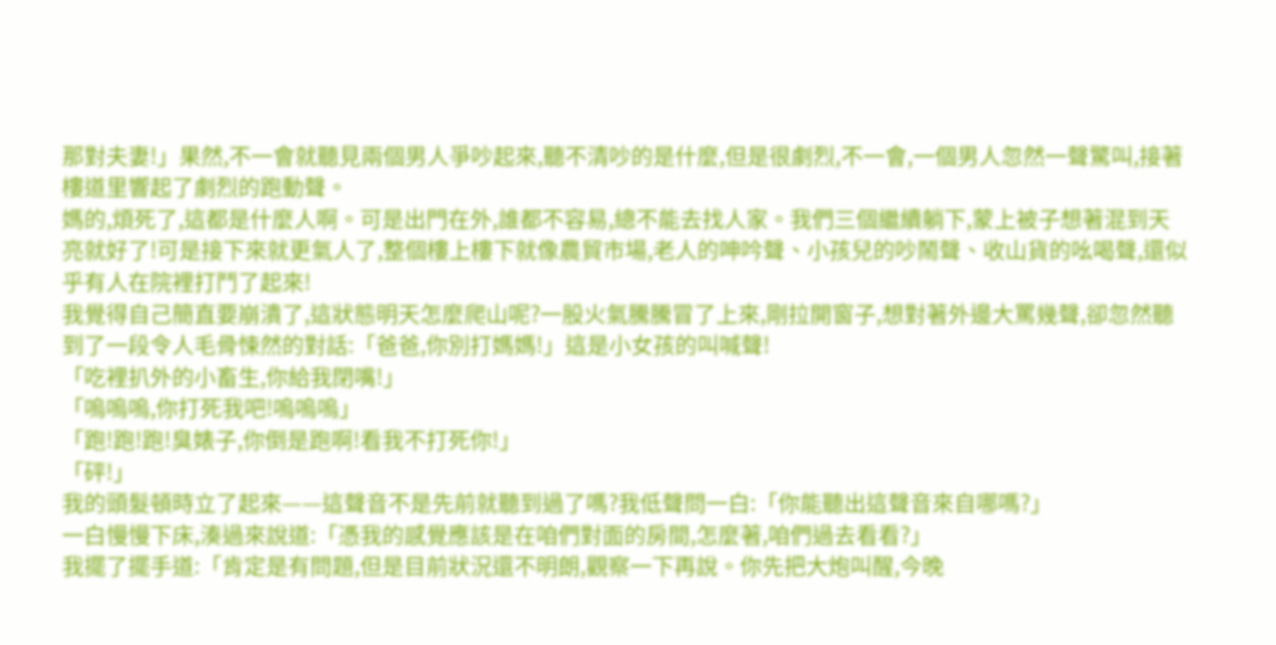那對夫妻!」果然,不一會就聽見兩個男人爭吵起來,聽不清吵的是什麼,但是很劇烈,不一會,一個男人忽然一聲驚叫,接著樓道里響起了劇烈的跑動聲。
媽的,煩死了,這都是什麼人啊。可是出門在外,誰都不容易,總不能去找人家。我們三個繼續躺下,蒙上被子想著混到天亮就好了!可是接下來就更氣人了,整個樓上樓下就像農貿市場,老人的呻吟聲、小孩兒的吵鬧聲、收山貨的吆喝聲,還似乎有人在院裡打鬥了起來!
我覺得自己簡直要崩潰了,這狀態明天怎麼爬山呢?一股火氣騰騰冒了上來,剛拉開窗子,想對著外邊大罵幾聲,卻忽然聽到了一段令人毛骨悚然的對話:「爸爸,你別打媽媽!」這是小女孩的叫喊聲!
「吃裡扒外的小畜生,你給我閉嘴!」
「嗚嗚嗚,你打死我吧!嗚嗚嗚」
「跑!跑!跑!臭婊子,你倒是跑啊!看我不打死你!」
「砰!」
我的頭髮頓時立了起來——這聲音不是先前就聽到過了嗎?我低聲問一白:「你能聽出這聲音來自哪嗎?」
一白慢慢下床,湊過來說道:「憑我的感覺應該是在咱們對面的房間,怎麼著,咱們過去看看?」
我擺了擺手道:「肯定是有問題,但是目前狀況還不明朗,觀察一下再說。你先把大炮叫醒,今晚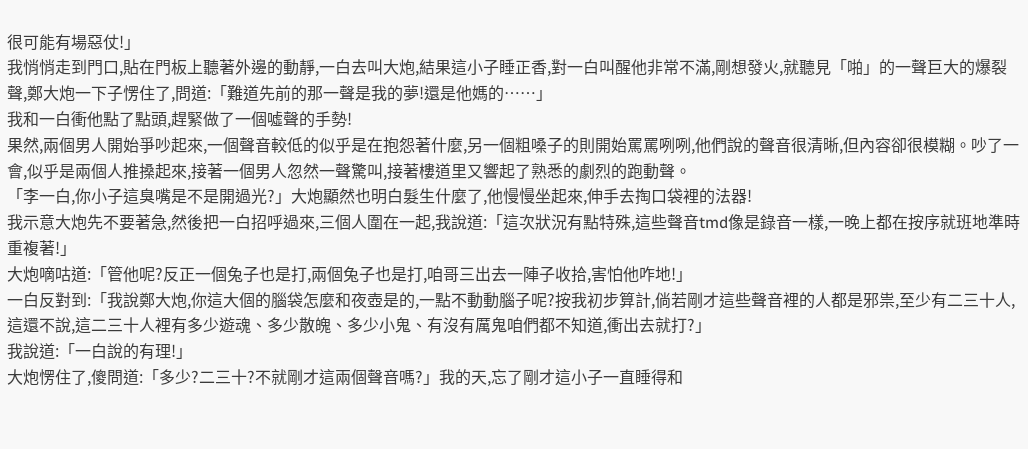很可能有場惡仗!」
我悄悄走到門口,貼在門板上聽著外邊的動靜,一白去叫大炮,結果這小子睡正香,對一白叫醒他非常不滿,剛想發火,就聽見「啪」的一聲巨大的爆裂聲,鄭大炮一下子愣住了,問道:「難道先前的那一聲是我的夢!還是他媽的……」
我和一白衝他點了點頭,趕緊做了一個噓聲的手勢!
果然,兩個男人開始爭吵起來,一個聲音較低的似乎是在抱怨著什麼,另一個粗嗓子的則開始罵罵咧咧,他們說的聲音很清晰,但內容卻很模糊。吵了一會,似乎是兩個人推搡起來,接著一個男人忽然一聲驚叫,接著樓道里又響起了熟悉的劇烈的跑動聲。
「李一白,你小子這臭嘴是不是開過光?」大炮顯然也明白髮生什麼了,他慢慢坐起來,伸手去掏口袋裡的法器!
我示意大炮先不要著急,然後把一白招呼過來,三個人圍在一起,我說道:「這次狀況有點特殊,這些聲音tmd像是錄音一樣,一晚上都在按序就班地準時重複著!」
大炮嘀咕道:「管他呢?反正一個兔子也是打,兩個兔子也是打,咱哥三出去一陣子收拾,害怕他咋地!」
一白反對到:「我說鄭大炮,你這大個的腦袋怎麼和夜壺是的,一點不動動腦子呢?按我初步算計,倘若剛才這些聲音裡的人都是邪祟,至少有二三十人,這還不說,這二三十人裡有多少遊魂、多少散魄、多少小鬼、有沒有厲鬼咱們都不知道,衝出去就打?」
我說道:「一白說的有理!」
大炮愣住了,傻問道:「多少?二三十?不就剛才這兩個聲音嗎?」我的天,忘了剛才這小子一直睡得和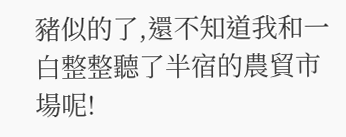豬似的了,還不知道我和一白整整聽了半宿的農貿市場呢!